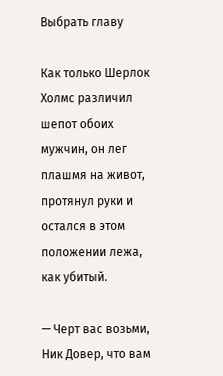Выбрать главу

Как только Шерлок Холмс различил шепот обоих мужчин, он лег плашмя на живот, протянул руки и остался в этом положении лежа, как убитый.

— Черт вас возьми, Ник Довер, что вам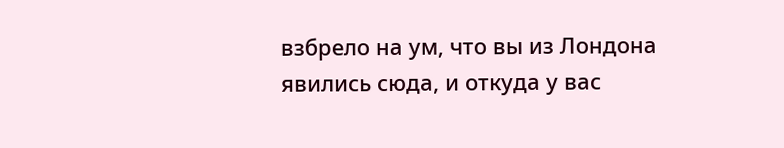взбрело на ум, что вы из Лондона явились сюда, и откуда у вас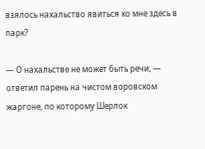взялось нахальство явиться ко мне здесь в парк?

— О нахальстве не может быть речи, — ответил парень на чистом воровском жаргоне, по которому Шерлок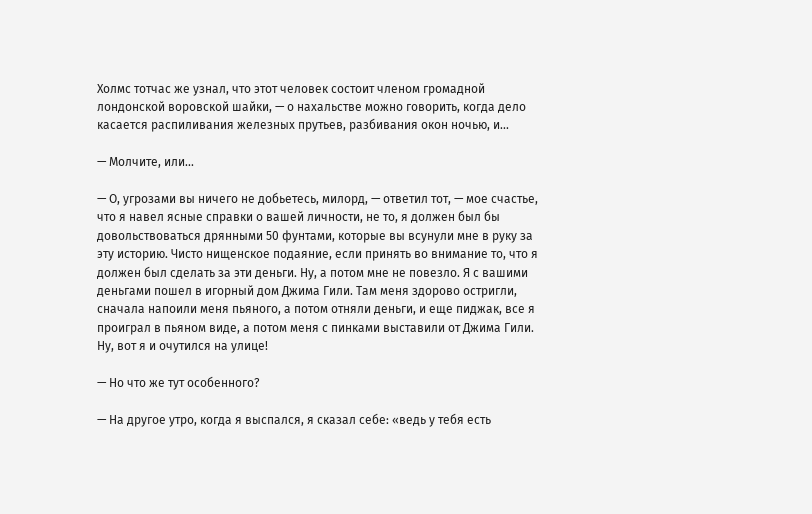Холмс тотчас же узнал, что этот человек состоит членом громадной лондонской воровской шайки, — о нахальстве можно говорить, когда дело касается распиливания железных прутьев, разбивания окон ночью, и...

— Молчите, или...

— О, угрозами вы ничего не добьетесь, милорд, — ответил тот, — мое счастье, что я навел ясные справки о вашей личности, не то, я должен был бы довольствоваться дрянными 50 фунтами, которые вы всунули мне в руку за эту историю. Чисто нищенское подаяние, если принять во внимание то, что я должен был сделать за эти деньги. Ну, а потом мне не повезло. Я с вашими деньгами пошел в игорный дом Джима Гили. Там меня здорово остригли, сначала напоили меня пьяного, а потом отняли деньги, и еще пиджак, все я проиграл в пьяном виде, а потом меня с пинками выставили от Джима Гили. Ну, вот я и очутился на улице!

— Но что же тут особенного?

— На другое утро, когда я выспался, я сказал себе: «ведь у тебя есть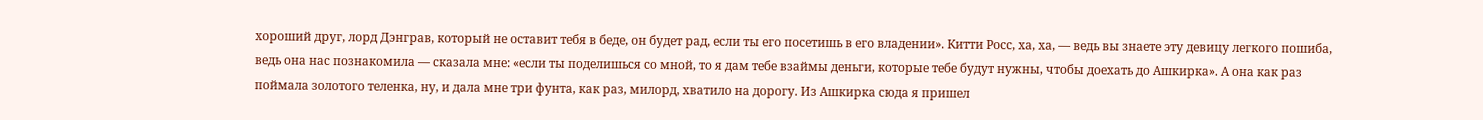хороший друг, лорд Дэнграв, который не оставит тебя в беде, он будет рад, если ты его посетишь в его владении». Китти Росс, ха, ха, — ведь вы знаете эту девицу легкого пошиба, ведь она нас познакомила — сказала мне: «если ты поделишься со мной, то я дам тебе взаймы деньги, которые тебе будут нужны, чтобы доехать до Ашкирка». А она как раз поймала золотого теленка, ну, и дала мне три фунта, как раз, милорд, хватило на дорогу. Из Ашкирка сюда я пришел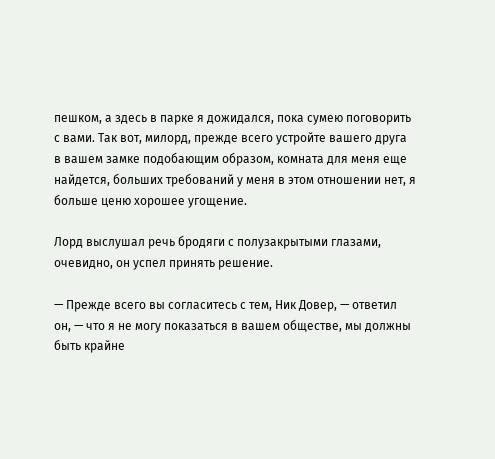пешком, а здесь в парке я дожидался, пока сумею поговорить с вами. Так вот, милорд, прежде всего устройте вашего друга в вашем замке подобающим образом, комната для меня еще найдется, больших требований у меня в этом отношении нет, я больше ценю хорошее угощение.

Лорд выслушал речь бродяги с полузакрытыми глазами, очевидно, он успел принять решение.

— Прежде всего вы согласитесь с тем, Ник Довер, — ответил он, — что я не могу показаться в вашем обществе, мы должны быть крайне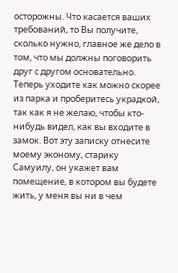осторожны. Что касается ваших требований, то Вы получите, сколько нужно, главное же дело в том, что мы должны поговорить друг с другом основательно. Теперь уходите как можно скорее из парка и проберитесь украдкой, так как я не желаю, чтобы кто-нибудь видел, как вы входите в замок. Вот эту записку отнесите моему эконому, старику Самуилу, он укажет вам помещение, в котором вы будете жить, у меня вы ни в чем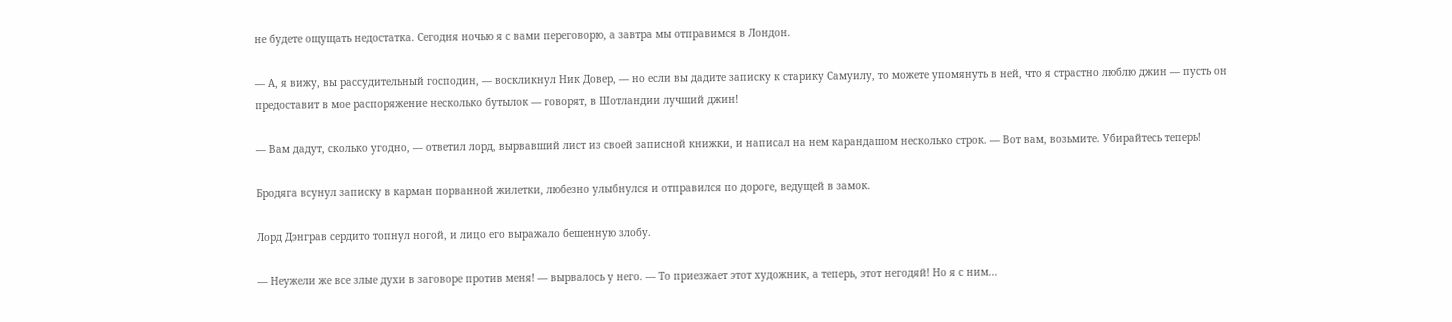не будете ощущать недостатка. Сегодня ночью я с вами переговорю, а завтра мы отправимся в Лондон.

— А, я вижу, вы рассудительный господин, — воскликнул Ник Довер, — но если вы дадите записку к старику Самуилу, то можете упомянуть в ней, что я страстно люблю джин — пусть он предоставит в мое распоряжение несколько бутылок — говорят, в Шотландии лучший джин!

— Вам дадут, сколько угодно, — ответил лорд, вырвавший лист из своей записной книжки, и написал на нем карандашом несколько строк. — Вот вам, возьмите. Убирайтесь теперь!

Бродяга всунул записку в карман порванной жилетки, любезно улыбнулся и отправился по дороге, ведущей в замок.

Лорд Дэнграв сердито топнул ногой, и лицо его выражало бешенную злобу.

— Неужели же все злые духи в заговоре против меня! — вырвалось у него. — То приезжает этот художник, а теперь, этот негодяй! Но я с ним...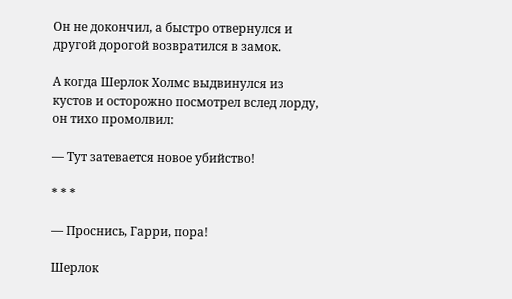Он не докончил, а быстро отвернулся и другой дорогой возвратился в замок.

А когда Шерлок Холмс выдвинулся из кустов и осторожно посмотрел вслед лорду, он тихо промолвил:

— Тут затевается новое убийство!

* * *

— Проснись, Гарри, пора!

Шерлок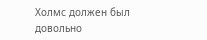Холмс должен был довольно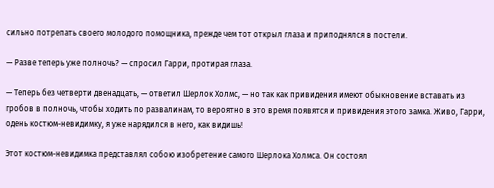сильно потрепать своего молодого помощника, прежде чем тот открыл глаза и приподнялся в постели.

— Разве теперь уже полночь? — спросил Гарри, протирая глаза.

— Теперь без четверти двенадцать, — ответил Шерлок Холмс, — но так как привидения имеют обыкновение вставать из гробов в полночь, чтобы ходить по развалинам, то вероятно в это время появятся и привидения этого замка. Живо, Гарри, одень костюм-невидимку, я уже нарядился в него, как видишь!

Этот костюм-невидимка представлял собою изобретение самого Шерлока Холмса. Он состоял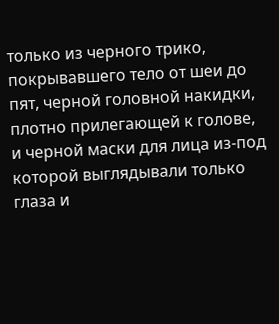только из черного трико, покрывавшего тело от шеи до пят, черной головной накидки, плотно прилегающей к голове, и черной маски для лица из-под которой выглядывали только глаза и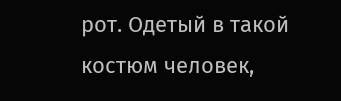рот. Одетый в такой костюм человек,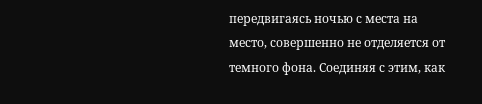передвигаясь ночью с места на место, совершенно не отделяется от темного фона. Соединяя с этим, как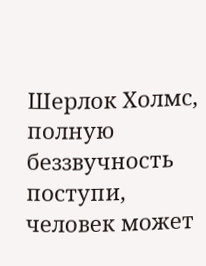Шерлок Холмс, полную беззвучность поступи, человек может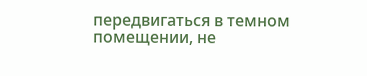передвигаться в темном помещении, не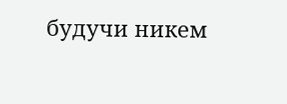будучи никем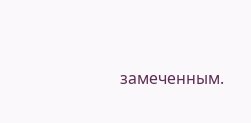замеченным.